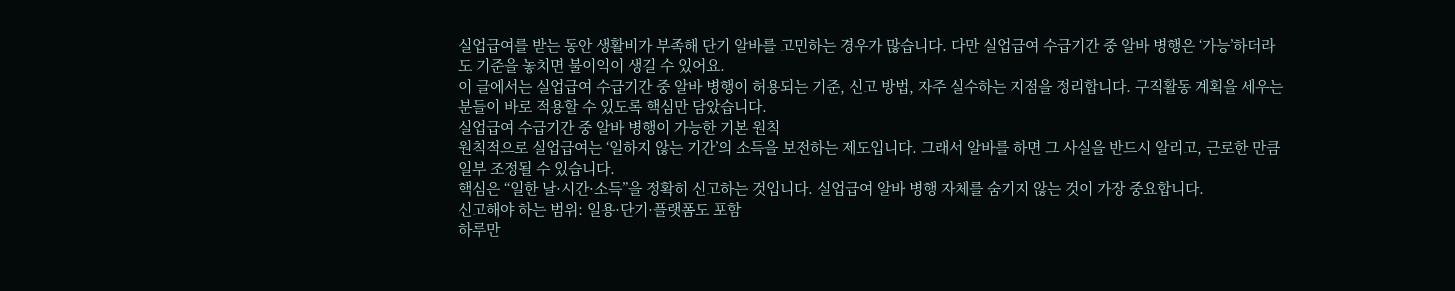실업급여를 받는 동안 생활비가 부족해 단기 알바를 고민하는 경우가 많습니다. 다만 실업급여 수급기간 중 알바 병행은 ‘가능’하더라도 기준을 놓치면 불이익이 생길 수 있어요.
이 글에서는 실업급여 수급기간 중 알바 병행이 허용되는 기준, 신고 방법, 자주 실수하는 지점을 정리합니다. 구직활동 계획을 세우는 분들이 바로 적용할 수 있도록 핵심만 담았습니다.
실업급여 수급기간 중 알바 병행이 가능한 기본 원칙
원칙적으로 실업급여는 ‘일하지 않는 기간’의 소득을 보전하는 제도입니다. 그래서 알바를 하면 그 사실을 반드시 알리고, 근로한 만큼 일부 조정될 수 있습니다.
핵심은 “일한 날·시간·소득”을 정확히 신고하는 것입니다. 실업급여 알바 병행 자체를 숨기지 않는 것이 가장 중요합니다.
신고해야 하는 범위: 일용·단기·플랫폼도 포함
하루만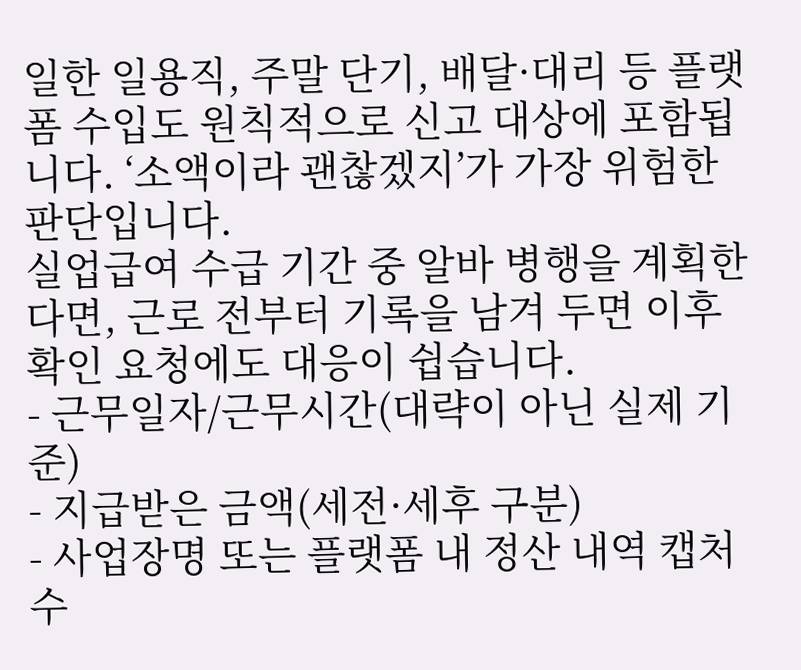일한 일용직, 주말 단기, 배달·대리 등 플랫폼 수입도 원칙적으로 신고 대상에 포함됩니다. ‘소액이라 괜찮겠지’가 가장 위험한 판단입니다.
실업급여 수급 기간 중 알바 병행을 계획한다면, 근로 전부터 기록을 남겨 두면 이후 확인 요청에도 대응이 쉽습니다.
- 근무일자/근무시간(대략이 아닌 실제 기준)
- 지급받은 금액(세전·세후 구분)
- 사업장명 또는 플랫폼 내 정산 내역 캡처
수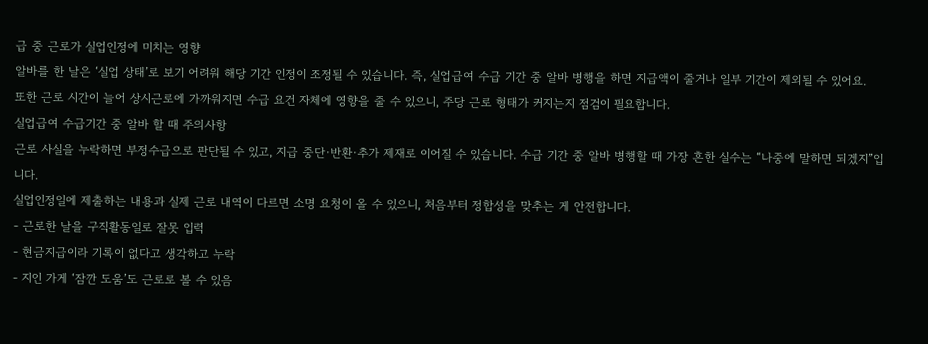급 중 근로가 실업인정에 미치는 영향
알바를 한 날은 ‘실업 상태’로 보기 어려워 해당 기간 인정이 조정될 수 있습니다. 즉, 실업급여 수급 기간 중 알바 병행을 하면 지급액이 줄거나 일부 기간이 제외될 수 있어요.
또한 근로 시간이 늘어 상시근로에 가까워지면 수급 요건 자체에 영향을 줄 수 있으니, 주당 근로 형태가 커지는지 점검이 필요합니다.
실업급여 수급기간 중 알바 할 때 주의사항
근로 사실을 누락하면 부정수급으로 판단될 수 있고, 지급 중단·반환·추가 제재로 이어질 수 있습니다. 수급 기간 중 알바 병행할 때 가장 흔한 실수는 “나중에 말하면 되겠지”입니다.
실업인정일에 제출하는 내용과 실제 근로 내역이 다르면 소명 요청이 올 수 있으니, 처음부터 정합성을 맞추는 게 안전합니다.
- 근로한 날을 구직활동일로 잘못 입력
- 현금지급이라 기록이 없다고 생각하고 누락
- 지인 가게 ‘잠깐 도움’도 근로로 볼 수 있음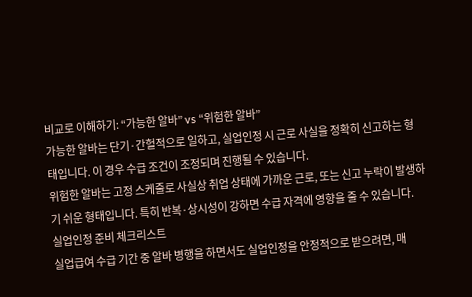비교로 이해하기: “가능한 알바” vs “위험한 알바”
가능한 알바는 단기·간헐적으로 일하고, 실업인정 시 근로 사실을 정확히 신고하는 형태입니다. 이 경우 수급 조건이 조정되며 진행될 수 있습니다.
위험한 알바는 고정 스케줄로 사실상 취업 상태에 가까운 근로, 또는 신고 누락이 발생하기 쉬운 형태입니다. 특히 반복·상시성이 강하면 수급 자격에 영향을 줄 수 있습니다.
실업인정 준비 체크리스트
실업급여 수급 기간 중 알바 병행을 하면서도 실업인정을 안정적으로 받으려면, 매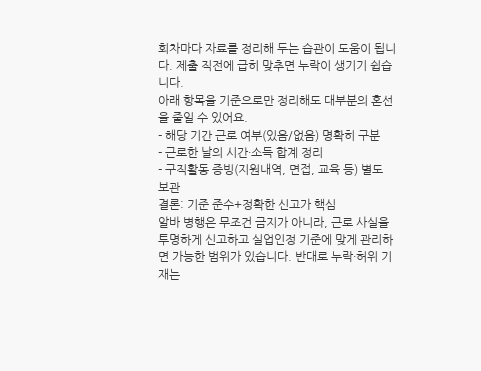회차마다 자료를 정리해 두는 습관이 도움이 됩니다. 제출 직전에 급히 맞추면 누락이 생기기 쉽습니다.
아래 항목을 기준으로만 정리해도 대부분의 혼선을 줄일 수 있어요.
- 해당 기간 근로 여부(있음/없음) 명확히 구분
- 근로한 날의 시간·소득 합계 정리
- 구직활동 증빙(지원내역, 면접, 교육 등) 별도 보관
결론: 기준 준수+정확한 신고가 핵심
알바 병행은 무조건 금지가 아니라, 근로 사실을 투명하게 신고하고 실업인정 기준에 맞게 관리하면 가능한 범위가 있습니다. 반대로 누락·허위 기재는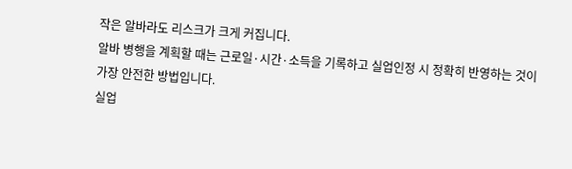작은 알바라도 리스크가 크게 커집니다.
알바 병행을 계획할 때는 근로일·시간·소득을 기록하고 실업인정 시 정확히 반영하는 것이 가장 안전한 방법입니다.
실업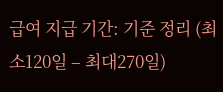급여 지급 기간: 기준 정리 (최소120일 – 최대270일)